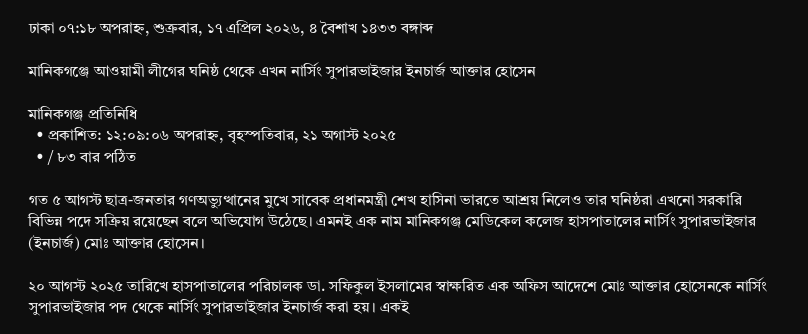ঢাকা ০৭:১৮ অপরাহ্ন, শুক্রবার, ১৭ এপ্রিল ২০২৬, ৪ বৈশাখ ১৪৩৩ বঙ্গাব্দ

মানিকগঞ্জে আওয়ামী লীগের ঘনিষ্ঠ থেকে এখন নার্সিং সুপারভাইজার ইনচার্জ আক্তার হোসেন

মানিকগঞ্জ প্রতিনিধি
  • প্রকাশিত: ১২:০৯:০৬ অপরাহ্ন, বৃহস্পতিবার, ২১ অগাস্ট ২০২৫
  • / ৮৩ বার পঠিত

গত ৫ আগস্ট ছাত্র-জনতার গণঅভ্যুত্থানের মুখে সাবেক প্রধানমন্ত্রী শেখ হাসিনা ভারতে আশ্রয় নিলেও তার ঘনিষ্ঠরা এখনো সরকারি বিভিন্ন পদে সক্রিয় রয়েছেন বলে অভিযোগ উঠেছে। এমনই এক নাম মানিকগঞ্জ মেডিকেল কলেজ হাসপাতালের নার্সিং সুপারভাইজার (ইনচার্জ) মোঃ আক্তার হোসেন।

২০ আগস্ট ২০২৫ তারিখে হাসপাতালের পরিচালক ডা. সফিকুল ইসলামের স্বাক্ষরিত এক অফিস আদেশে মোঃ আক্তার হোসেনকে নার্সিং সুপারভাইজার পদ থেকে নার্সিং সুপারভাইজার ইনচার্জ করা হয়। একই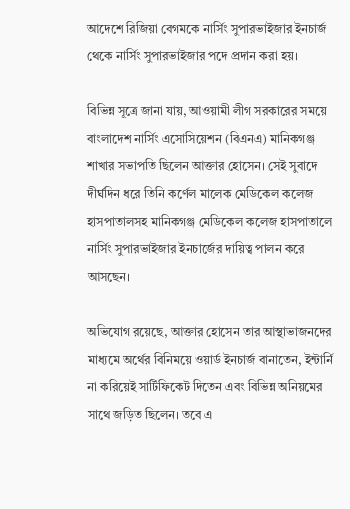আদেশে রিজিয়া বেগমকে নার্সিং সুপারভাইজার ইনচার্জ থেকে নার্সিং সুপারভাইজার পদে প্রদান করা হয়।

বিভিন্ন সূত্রে জানা যায়, আওয়ামী লীগ সরকারের সময়ে বাংলাদেশ নার্সিং এসোসিয়েশন (বিএনএ) মানিকগঞ্জ শাখার সভাপতি ছিলেন আক্তার হোসেন। সেই সুবাদে দীর্ঘদিন ধরে তিনি কর্ণেল মালেক মেডিকেল কলেজ হাসপাতালসহ মানিকগঞ্জ মেডিকেল কলেজ হাসপাতালে নার্সিং সুপারভাইজার ইনচার্জের দায়িত্ব পালন করে আসছেন।

অভিযোগ রয়েছে, আক্তার হোসেন তার আস্থাভাজনদের মাধ্যমে অর্থের বিনিময়ে ওয়ার্ড ইনচার্জ বানাতেন, ইন্টার্নি না করিয়েই সার্টিফিকেট দিতেন এবং বিভিন্ন অনিয়মের সাথে জড়িত ছিলেন। তবে এ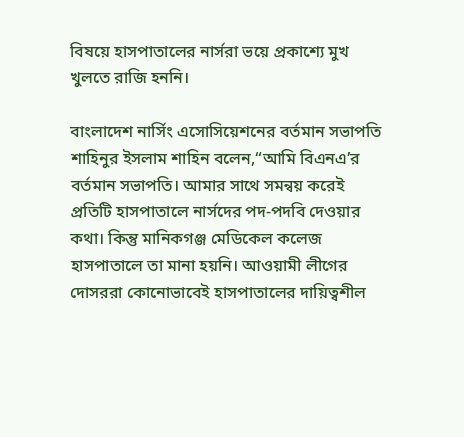বিষয়ে হাসপাতালের নার্সরা ভয়ে প্রকাশ্যে মুখ খুলতে রাজি হননি।

বাংলাদেশ নার্সিং এসোসিয়েশনের বর্তমান সভাপতি শাহিনুর ইসলাম শাহিন বলেন,“আমি বিএনএ’র বর্তমান সভাপতি। আমার সাথে সমন্বয় করেই প্রতিটি হাসপাতালে নার্সদের পদ-পদবি দেওয়ার কথা। কিন্তু মানিকগঞ্জ মেডিকেল কলেজ হাসপাতালে তা মানা হয়নি। আওয়ামী লীগের দোসররা কোনোভাবেই হাসপাতালের দায়িত্বশীল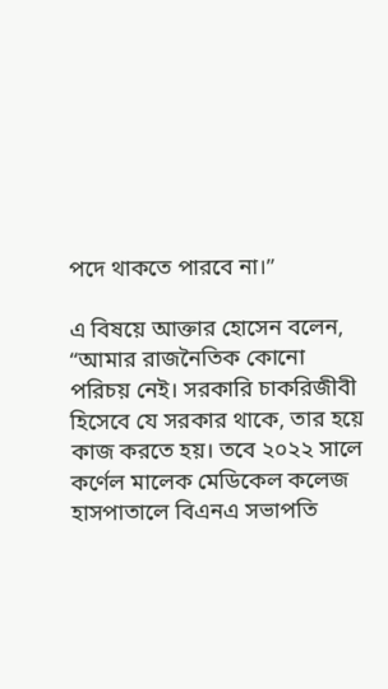পদে থাকতে পারবে না।”

এ বিষয়ে আক্তার হোসেন বলেন, “আমার রাজনৈতিক কোনো পরিচয় নেই। সরকারি চাকরিজীবী হিসেবে যে সরকার থাকে, তার হয়ে কাজ করতে হয়। তবে ২০২২ সালে কর্ণেল মালেক মেডিকেল কলেজ হাসপাতালে বিএনএ সভাপতি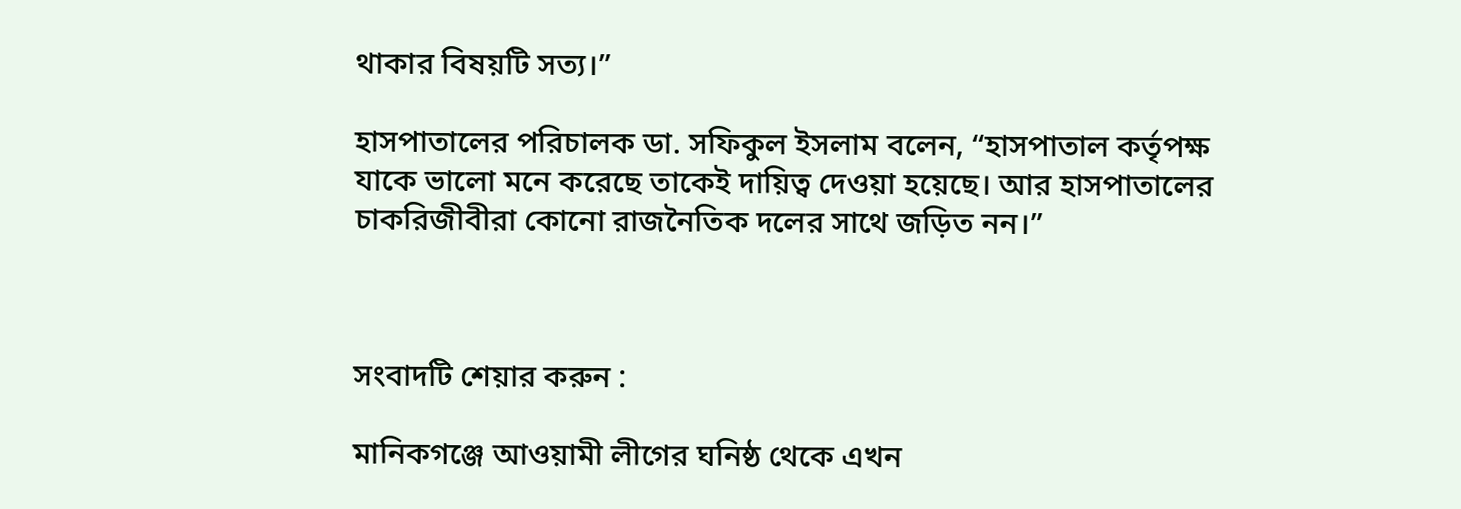থাকার বিষয়টি সত্য।”

হাসপাতালের পরিচালক ডা. সফিকুল ইসলাম বলেন, “হাসপাতাল কর্তৃপক্ষ যাকে ভালো মনে করেছে তাকেই দায়িত্ব দেওয়া হয়েছে। আর হাসপাতালের চাকরিজীবীরা কোনো রাজনৈতিক দলের সাথে জড়িত নন।”



সংবাদটি শেয়ার করুন :

মানিকগঞ্জে আওয়ামী লীগের ঘনিষ্ঠ থেকে এখন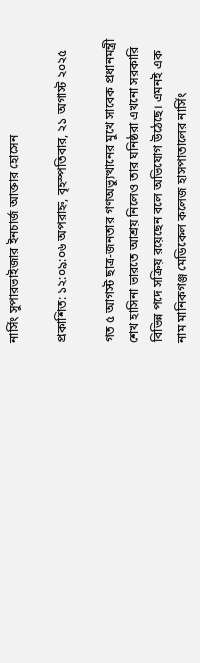নার্সিং সুপারভাইজার ইনচার্জ আক্তার হোসেন

প্রকাশিত: ১২:০৯:০৬ অপরাহ্ন, বৃহস্পতিবার, ২১ অগাস্ট ২০২৫

গত ৫ আগস্ট ছাত্র-জনতার গণঅভ্যুত্থানের মুখে সাবেক প্রধানমন্ত্রী শেখ হাসিনা ভারতে আশ্রয় নিলেও তার ঘনিষ্ঠরা এখনো সরকারি বিভিন্ন পদে সক্রিয় রয়েছেন বলে অভিযোগ উঠেছে। এমনই এক নাম মানিকগঞ্জ মেডিকেল কলেজ হাসপাতালের নার্সিং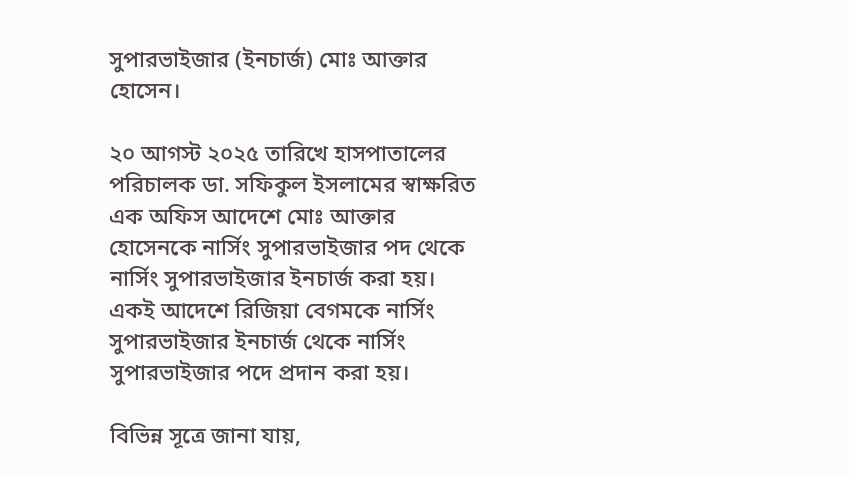সুপারভাইজার (ইনচার্জ) মোঃ আক্তার হোসেন।

২০ আগস্ট ২০২৫ তারিখে হাসপাতালের পরিচালক ডা. সফিকুল ইসলামের স্বাক্ষরিত এক অফিস আদেশে মোঃ আক্তার হোসেনকে নার্সিং সুপারভাইজার পদ থেকে নার্সিং সুপারভাইজার ইনচার্জ করা হয়। একই আদেশে রিজিয়া বেগমকে নার্সিং সুপারভাইজার ইনচার্জ থেকে নার্সিং সুপারভাইজার পদে প্রদান করা হয়।

বিভিন্ন সূত্রে জানা যায়,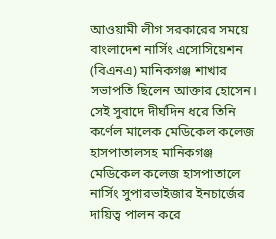আওয়ামী লীগ সরকারের সময়ে বাংলাদেশ নার্সিং এসোসিয়েশন (বিএনএ) মানিকগঞ্জ শাখার সভাপতি ছিলেন আক্তার হোসেন। সেই সুবাদে দীর্ঘদিন ধরে তিনি কর্ণেল মালেক মেডিকেল কলেজ হাসপাতালসহ মানিকগঞ্জ মেডিকেল কলেজ হাসপাতালে নার্সিং সুপারভাইজার ইনচার্জের দায়িত্ব পালন করে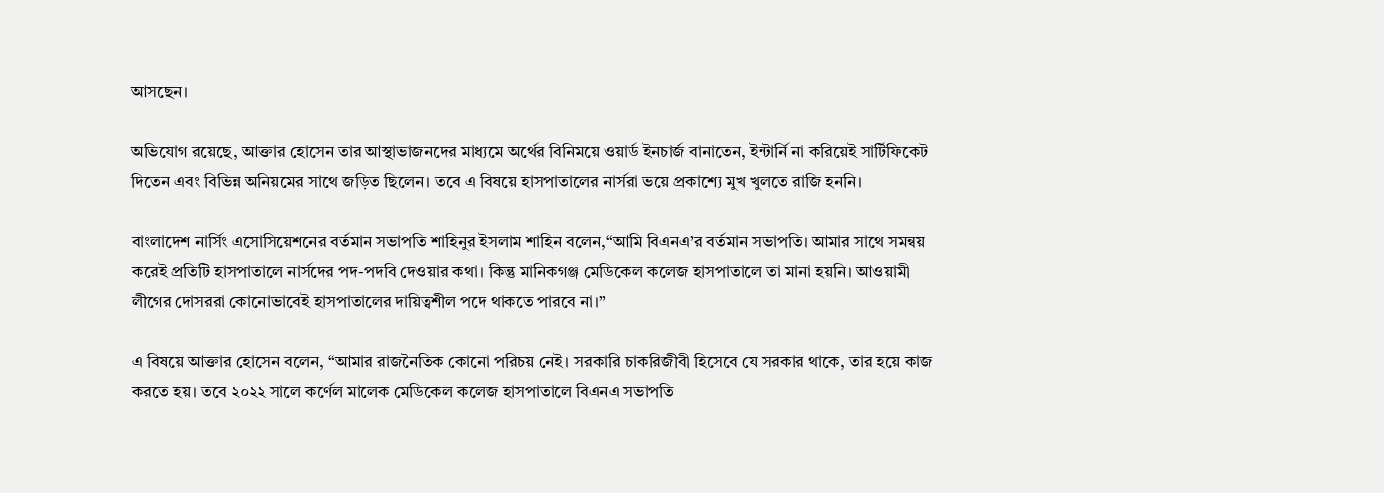আসছেন।

অভিযোগ রয়েছে, আক্তার হোসেন তার আস্থাভাজনদের মাধ্যমে অর্থের বিনিময়ে ওয়ার্ড ইনচার্জ বানাতেন, ইন্টার্নি না করিয়েই সার্টিফিকেট দিতেন এবং বিভিন্ন অনিয়মের সাথে জড়িত ছিলেন। তবে এ বিষয়ে হাসপাতালের নার্সরা ভয়ে প্রকাশ্যে মুখ খুলতে রাজি হননি।

বাংলাদেশ নার্সিং এসোসিয়েশনের বর্তমান সভাপতি শাহিনুর ইসলাম শাহিন বলেন,“আমি বিএনএ’র বর্তমান সভাপতি। আমার সাথে সমন্বয় করেই প্রতিটি হাসপাতালে নার্সদের পদ-পদবি দেওয়ার কথা। কিন্তু মানিকগঞ্জ মেডিকেল কলেজ হাসপাতালে তা মানা হয়নি। আওয়ামী লীগের দোসররা কোনোভাবেই হাসপাতালের দায়িত্বশীল পদে থাকতে পারবে না।”

এ বিষয়ে আক্তার হোসেন বলেন, “আমার রাজনৈতিক কোনো পরিচয় নেই। সরকারি চাকরিজীবী হিসেবে যে সরকার থাকে, তার হয়ে কাজ করতে হয়। তবে ২০২২ সালে কর্ণেল মালেক মেডিকেল কলেজ হাসপাতালে বিএনএ সভাপতি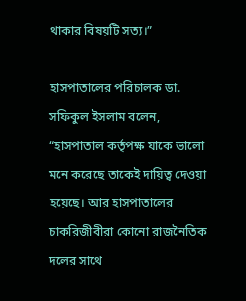থাকার বিষয়টি সত্য।”

হাসপাতালের পরিচালক ডা. সফিকুল ইসলাম বলেন, “হাসপাতাল কর্তৃপক্ষ যাকে ভালো মনে করেছে তাকেই দায়িত্ব দেওয়া হয়েছে। আর হাসপাতালের চাকরিজীবীরা কোনো রাজনৈতিক দলের সাথে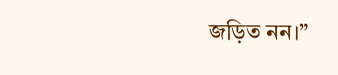জড়িত নন।”